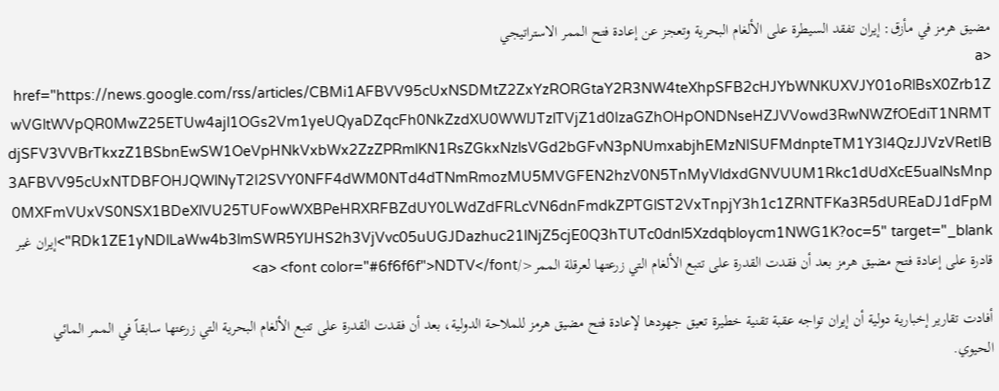مضيق هرمز في مأزق: إيران تفقد السيطرة على الألغام البحرية وتعجز عن إعادة فتح الممر الاستراتيجي
<a href="https://news.google.com/rss/articles/CBMi1AFBVV95cUxNSDMtZ2ZxYzRORGtaY2R3NW4teXhpSFB2cHJYbWNKUXVJY01oRlBsX0Zrb1ZwVGltWVpQR0MwZ25ETUw4ajl1OGs2Vm1yeUQyaDZqcFh0NkZzdXU0WWlJTzlTVjZ1d0IzaGZhOHpONDNseHZJVVowd3RwNWZfOEdiT1NRMTdjSFV3VVBrTkxzZ1BSbnEwSW1OeVpHNkVxbWx2ZzZPRmlKN1RsZGkxNzlsVGd2bGFvN3pNUmxabjhEMzNISUFMdnpteTM1Y3I4QzJJVzVRetIB3AFBVV95cUxNTDBFOHJQWlNyT2I2SVY0NFF4dWM0NTd4dTNmRmozMU5MVGFEN2hzV0N5TnMyVldxdGNVUUM1Rkc1dUdXcE5ualNsMnp0MXFmVUxVS0NSX1BDeXlVU25TUFowWXBPeHRXRFBZdUY0LWdZdFRLcVN6dnFmdkZPTGlST2VxTnpjY3h1c1ZRNTFKa3R5dUREaDJ1dFpMRDk1ZE1yNDlLaWw4b3lmSWR5YlJHS2h3VjVvc05uUGJDazhuc21lNjZ5cjE0Q3hTUTc0dnl5Xzdqbloycm1NWG1K?oc=5" target="_blank">إيران غير قادرة على إعادة فتح مضيق هرمز بعد أن فقدت القدرة على تتبع الألغام التي زرعتها لعرقلة الممر</a> <font color="#6f6f6f">NDTV</font>

أفادت تقارير إخبارية دولية أن إيران تواجه عقبة تقنية خطيرة تعيق جهودها لإعادة فتح مضيق هرمز للملاحة الدولية، بعد أن فقدت القدرة على تتبع الألغام البحرية التي زرعتها سابقاً في الممر المائي الحيوي.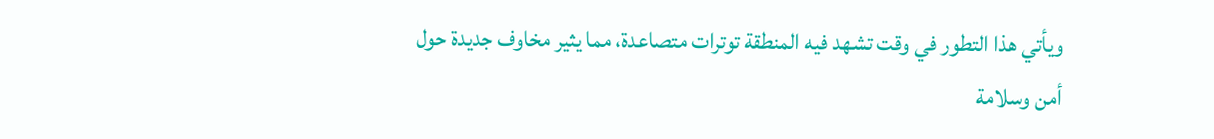ويأتي هذا التطور في وقت تشهد فيه المنطقة توترات متصاعدة، مما يثير مخاوف جديدة حول أمن وسلامة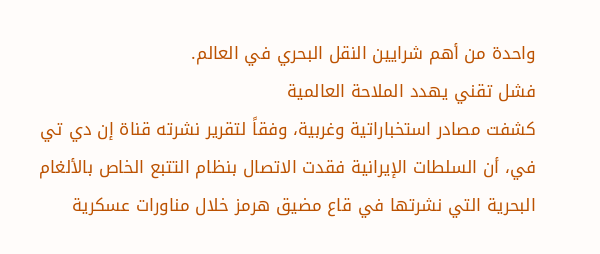واحدة من أهم شرايين النقل البحري في العالم.
فشل تقني يهدد الملاحة العالمية
كشفت مصادر استخباراتية وغربية، وفقاً لتقرير نشرته قناة إن دي تي في، أن السلطات الإيرانية فقدت الاتصال بنظام التتبع الخاص بالألغام البحرية التي نشرتها في قاع مضيق هرمز خلال مناورات عسكرية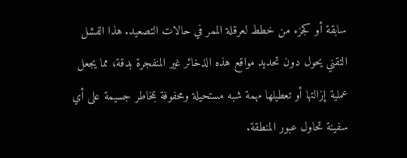سابقة أو كجزء من خطط لعرقلة الممر في حالات التصعيد. هذا الفشل التقني يحول دون تحديد مواقع هذه الذخائر غير المنفجرة بدقة، مما يجعل عملية إزالتها أو تعطيلها مهمة شبه مستحيلة ومحفوفة بمخاطر جسيمة على أي سفينة تحاول عبور المنطقة.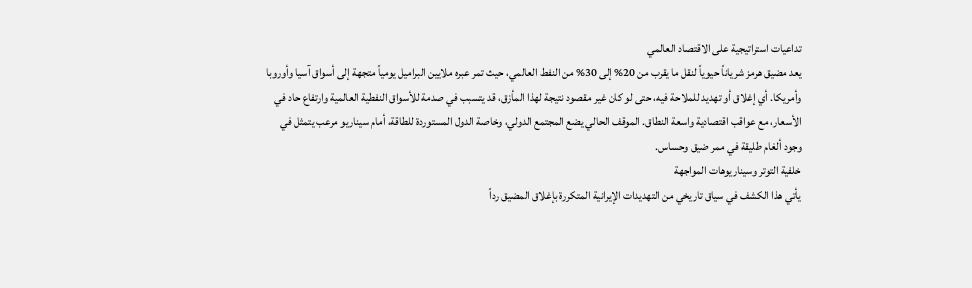تداعيات استراتيجية على الاقتصاد العالمي
يعد مضيق هرمز شرياناً حيوياً لنقل ما يقرب من 20% إلى 30% من النفط العالمي، حيث تمر عبره ملايين البراميل يومياً متجهة إلى أسواق آسيا وأوروبا وأمريكا. أي إغلاق أو تهديد للملاحة فيه، حتى لو كان غير مقصود نتيجة لهذا المأزق، قد يتسبب في صدمة للأسواق النفطية العالمية وارتفاع حاد في الأسعار، مع عواقب اقتصادية واسعة النطاق. الموقف الحالي يضع المجتمع الدولي، وخاصة الدول المستوردة للطاقة، أمام سيناريو مرعب يتمثل في وجود ألغام طليقة في ممر ضيق وحساس.
خلفية التوتر وسيناريوهات المواجهة
يأتي هذا الكشف في سياق تاريخي من التهديدات الإيرانية المتكررة بإغلاق المضيق رداً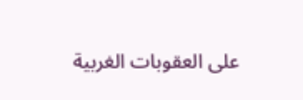على العقوبات الغربية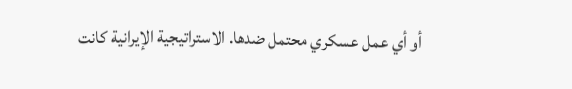أو أي عمل عسكري محتمل ضدها. الاستراتيجية الإيرانية كانت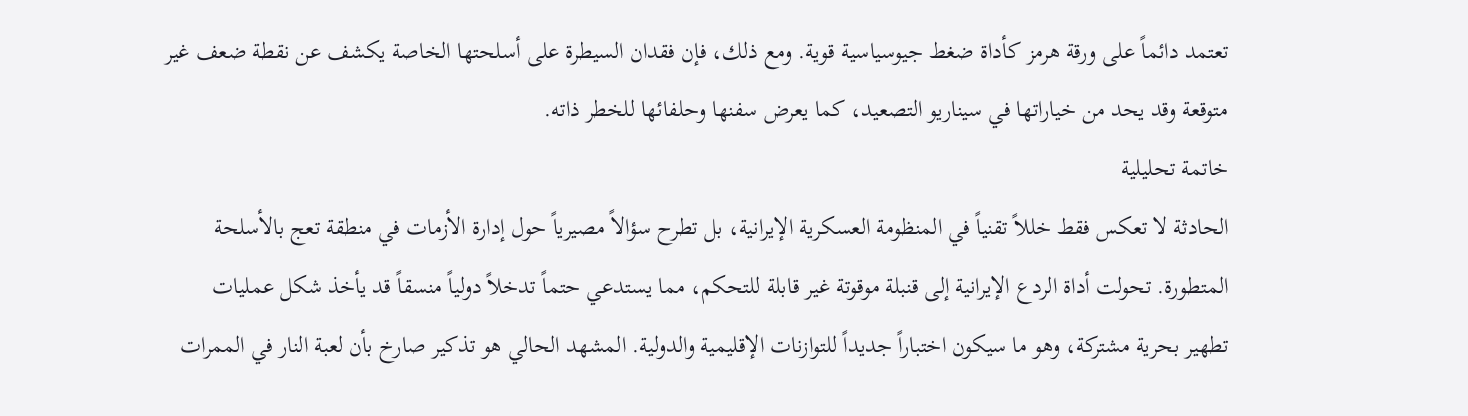تعتمد دائماً على ورقة هرمز كأداة ضغط جيوسياسية قوية. ومع ذلك، فإن فقدان السيطرة على أسلحتها الخاصة يكشف عن نقطة ضعف غير متوقعة وقد يحد من خياراتها في سيناريو التصعيد، كما يعرض سفنها وحلفائها للخطر ذاته.
خاتمة تحليلية
الحادثة لا تعكس فقط خللاً تقنياً في المنظومة العسكرية الإيرانية، بل تطرح سؤالاً مصيرياً حول إدارة الأزمات في منطقة تعج بالأسلحة المتطورة. تحولت أداة الردع الإيرانية إلى قنبلة موقوتة غير قابلة للتحكم، مما يستدعي حتماً تدخلاً دولياً منسقاً قد يأخذ شكل عمليات تطهير بحرية مشتركة، وهو ما سيكون اختباراً جديداً للتوازنات الإقليمية والدولية. المشهد الحالي هو تذكير صارخ بأن لعبة النار في الممرات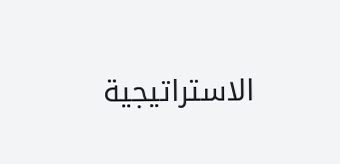الاستراتيجية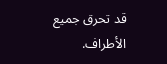قد تحرق جميع الأطراف.